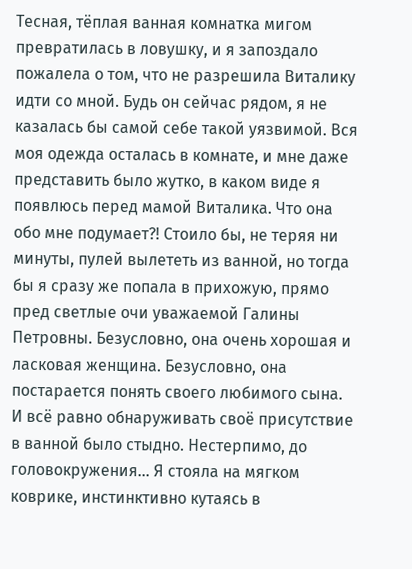Тесная, тёплая ванная комнатка мигом превратилась в ловушку, и я запоздало пожалела о том, что не разрешила Виталику идти со мной. Будь он сейчас рядом, я не казалась бы самой себе такой уязвимой. Вся моя одежда осталась в комнате, и мне даже представить было жутко, в каком виде я появлюсь перед мамой Виталика. Что она обо мне подумает?! Стоило бы, не теряя ни минуты, пулей вылететь из ванной, но тогда бы я сразу же попала в прихожую, прямо пред светлые очи уважаемой Галины Петровны. Безусловно, она очень хорошая и ласковая женщина. Безусловно, она постарается понять своего любимого сына. И всё равно обнаруживать своё присутствие в ванной было стыдно. Нестерпимо, до головокружения… Я стояла на мягком коврике, инстинктивно кутаясь в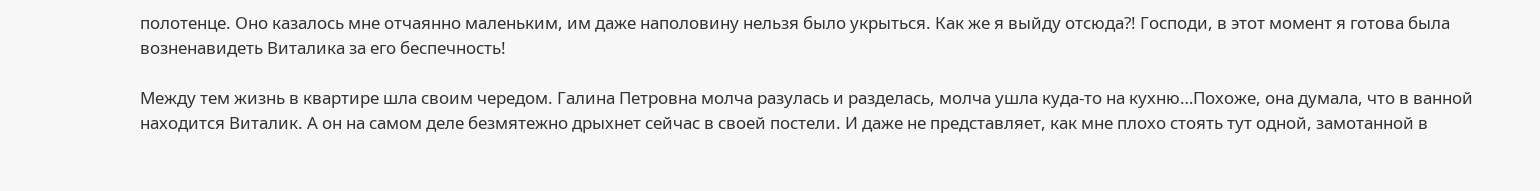полотенце. Оно казалось мне отчаянно маленьким, им даже наполовину нельзя было укрыться. Как же я выйду отсюда?! Господи, в этот момент я готова была возненавидеть Виталика за его беспечность!

Между тем жизнь в квартире шла своим чередом. Галина Петровна молча разулась и разделась, молча ушла куда-то на кухню…Похоже, она думала, что в ванной находится Виталик. А он на самом деле безмятежно дрыхнет сейчас в своей постели. И даже не представляет, как мне плохо стоять тут одной, замотанной в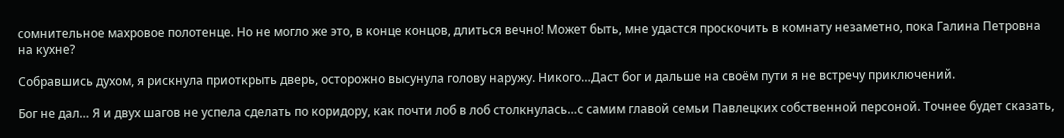сомнительное махровое полотенце. Но не могло же это, в конце концов, длиться вечно! Может быть, мне удастся проскочить в комнату незаметно, пока Галина Петровна на кухне?

Собравшись духом, я рискнула приоткрыть дверь, осторожно высунула голову наружу. Никого…Даст бог и дальше на своём пути я не встречу приключений.

Бог не дал… Я и двух шагов не успела сделать по коридору, как почти лоб в лоб столкнулась…с самим главой семьи Павлецких собственной персоной. Точнее будет сказать,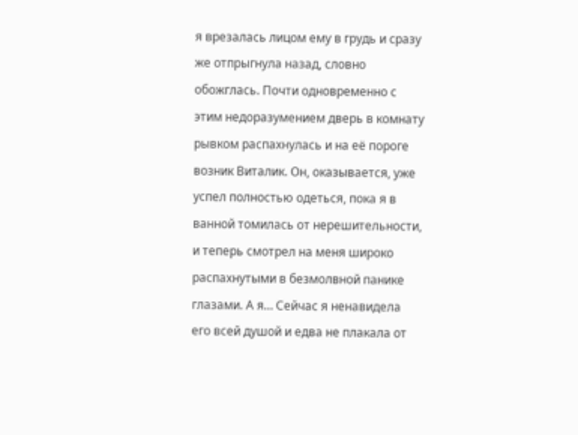я врезалась лицом ему в грудь и сразу же отпрыгнула назад, словно обожглась. Почти одновременно с этим недоразумением дверь в комнату рывком распахнулась и на её пороге возник Виталик. Он, оказывается, уже успел полностью одеться, пока я в ванной томилась от нерешительности, и теперь смотрел на меня широко распахнутыми в безмолвной панике глазами. А я… Сейчас я ненавидела его всей душой и едва не плакала от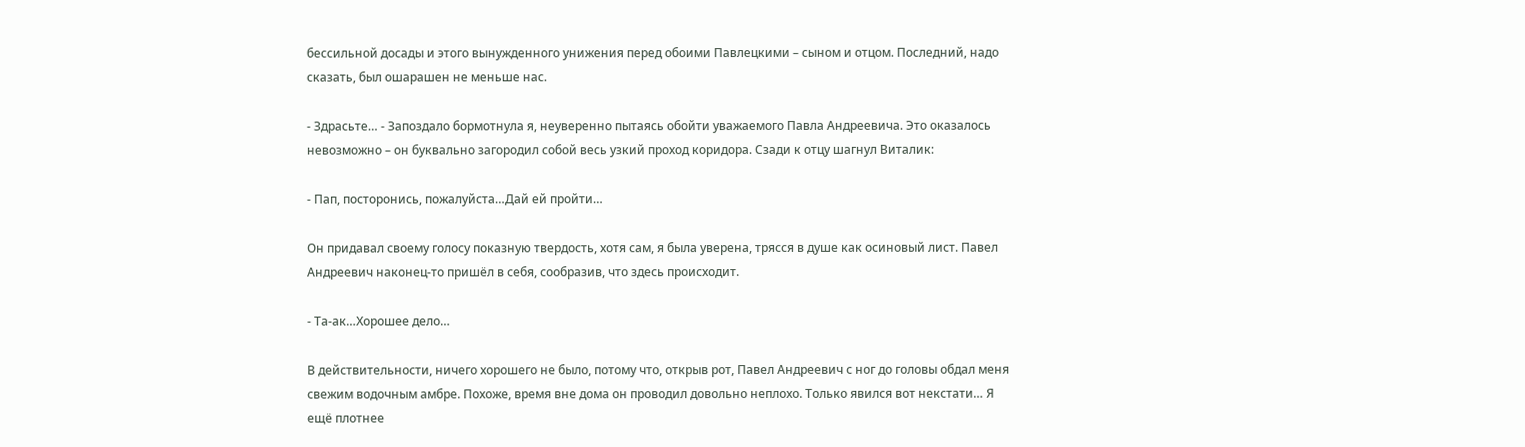бессильной досады и этого вынужденного унижения перед обоими Павлецкими – сыном и отцом. Последний, надо сказать, был ошарашен не меньше нас.

- Здрасьте… - Запоздало бормотнула я, неуверенно пытаясь обойти уважаемого Павла Андреевича. Это оказалось невозможно – он буквально загородил собой весь узкий проход коридора. Сзади к отцу шагнул Виталик:

- Пап, посторонись, пожалуйста…Дай ей пройти…

Он придавал своему голосу показную твердость, хотя сам, я была уверена, трясся в душе как осиновый лист. Павел Андреевич наконец-то пришёл в себя, сообразив, что здесь происходит.

- Та-ак…Хорошее дело…

В действительности, ничего хорошего не было, потому что, открыв рот, Павел Андреевич с ног до головы обдал меня свежим водочным амбре. Похоже, время вне дома он проводил довольно неплохо. Только явился вот некстати… Я ещё плотнее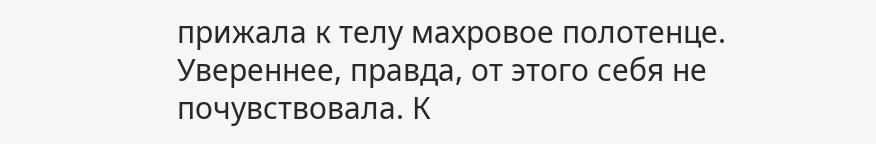прижала к телу махровое полотенце. Увереннее, правда, от этого себя не почувствовала. К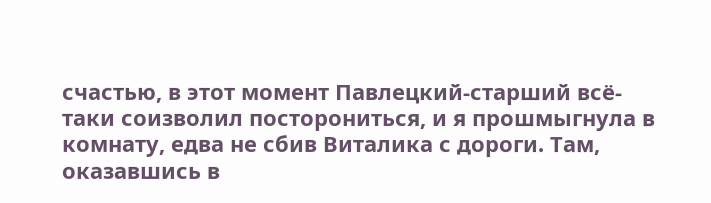счастью, в этот момент Павлецкий-старший всё-таки соизволил посторониться, и я прошмыгнула в комнату, едва не сбив Виталика с дороги. Там, оказавшись в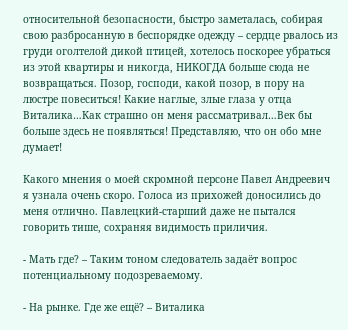относительной безопасности, быстро заметалась, собирая свою разбросанную в беспорядке одежду – сердце рвалось из груди оголтелой дикой птицей, хотелось поскорее убраться из этой квартиры и никогда, НИКОГДА больше сюда не возвращаться. Позор, господи, какой позор, в пору на люстре повеситься! Какие наглые, злые глаза у отца Виталика…Как страшно он меня рассматривал…Век бы больше здесь не появляться! Представляю, что он обо мне думает!

Какого мнения о моей скромной персоне Павел Андреевич я узнала очень скоро. Голоса из прихожей доносились до меня отлично. Павлецкий-старший даже не пытался говорить тише, сохраняя видимость приличия.

- Мать где? – Таким тоном следователь задаёт вопрос потенциальному подозреваемому.

- На рынке. Где же ещё? – Виталика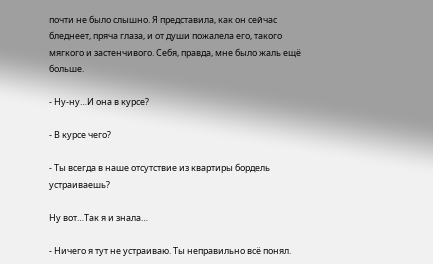почти не было слышно. Я представила, как он сейчас бледнеет, пряча глаза, и от души пожалела его, такого мягкого и застенчивого. Себя, правда, мне было жаль ещё больше.

- Ну-ну…И она в курсе?

- В курсе чего?

- Ты всегда в наше отсутствие из квартиры бордель устраиваешь?

Ну вот…Так я и знала…

- Ничего я тут не устраиваю. Ты неправильно всё понял.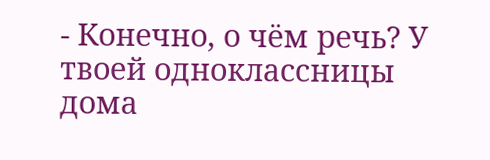- Конечно, о чём речь? У твоей одноклассницы дома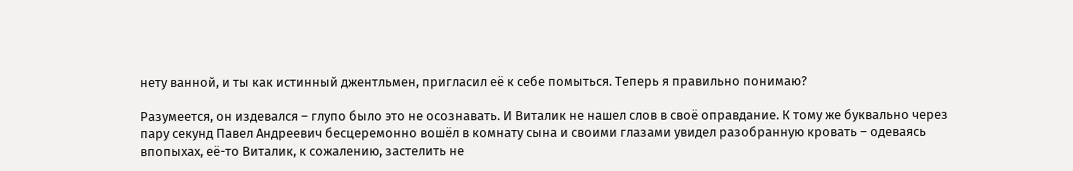нету ванной, и ты как истинный джентльмен, пригласил её к себе помыться. Теперь я правильно понимаю?

Разумеется, он издевался – глупо было это не осознавать. И Виталик не нашел слов в своё оправдание. К тому же буквально через пару секунд Павел Андреевич бесцеремонно вошёл в комнату сына и своими глазами увидел разобранную кровать – одеваясь впопыхах, её-то Виталик, к сожалению, застелить не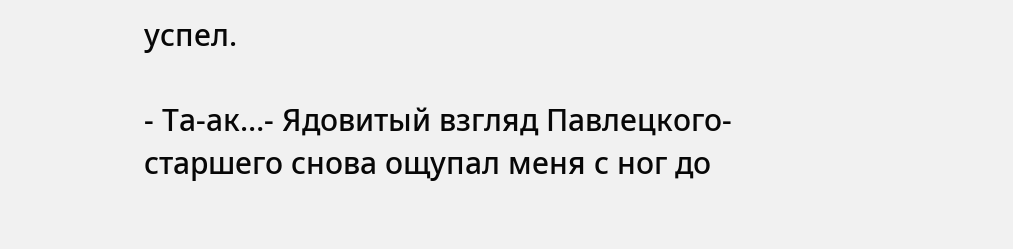успел.

- Та-ак…- Ядовитый взгляд Павлецкого-старшего снова ощупал меня с ног до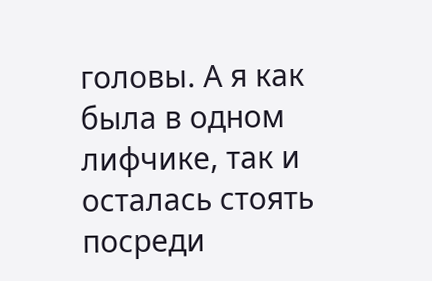головы. А я как была в одном лифчике, так и осталась стоять посреди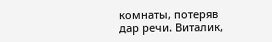комнаты, потеряв дар речи. Виталик,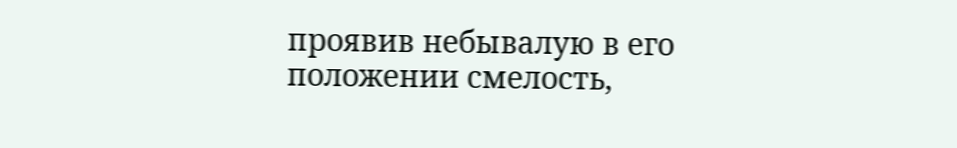проявив небывалую в его положении смелость,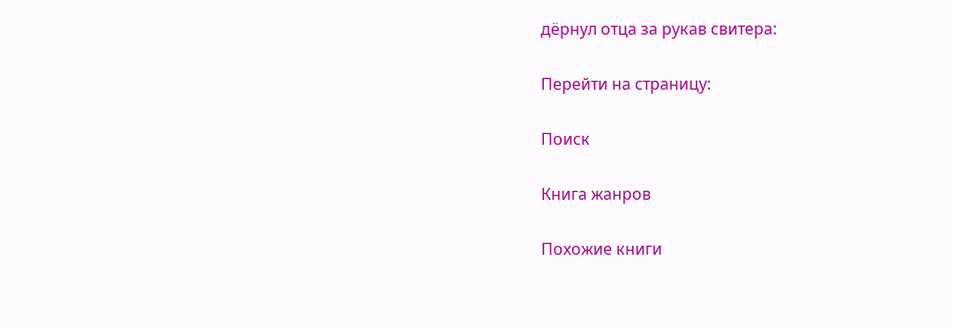дёрнул отца за рукав свитера:

Перейти на страницу:

Поиск

Книга жанров

Похожие книги